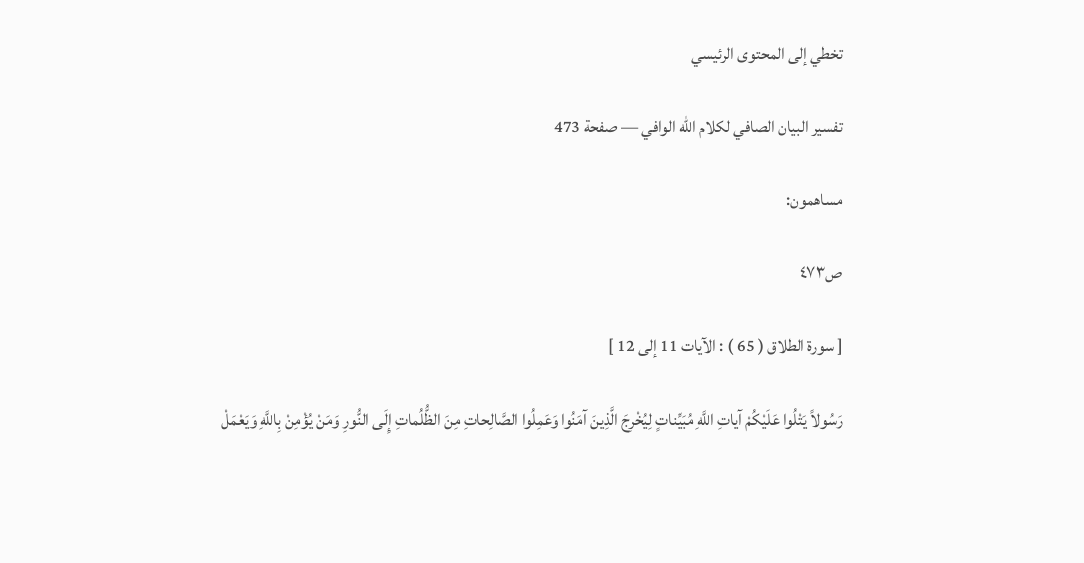تخطي إلى المحتوى الرئيسي

تفسير البيان الصافي لكلام الله الوافي — صفحة 473

مساهمون:

ص٤٧٣

[ سورة الطلاق ( 65 ) : الآيات 11 إلى 12 ]

رَسُولاً يَتْلُوا عَلَيْكُمْ آياتِ اللَّهِ مُبَيِّناتٍ لِيُخْرِجَ الَّذِينَ آمَنُوا وَعَمِلُوا الصَّالِحاتِ مِنَ الظُّلُماتِ إِلَى النُّورِ وَمَنْ يُؤْمِنْ بِاللَّهِ وَيَعْمَلْ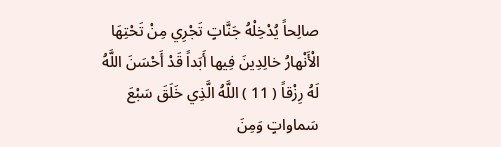صالِحاً يُدْخِلْهُ جَنَّاتٍ تَجْرِي مِنْ تَحْتِهَا الْأَنْهارُ خالِدِينَ فِيها أَبَداً قَدْ أَحْسَنَ اللَّهُ لَهُ رِزْقاً ( 11 ) اللَّهُ الَّذِي خَلَقَ سَبْعَ سَماواتٍ وَمِنَ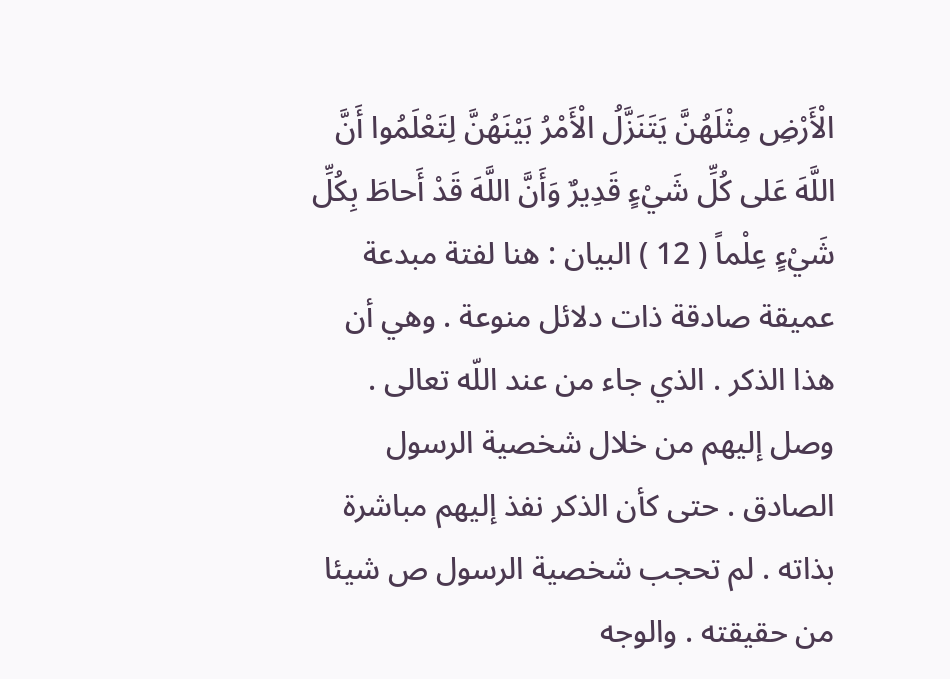الْأَرْضِ مِثْلَهُنَّ يَتَنَزَّلُ الْأَمْرُ بَيْنَهُنَّ لِتَعْلَمُوا أَنَّ اللَّهَ عَلى كُلِّ شَيْءٍ قَدِيرٌ وَأَنَّ اللَّهَ قَدْ أَحاطَ بِكُلِّ شَيْءٍ عِلْماً ( 12 ) البيان : هنا لفتة مبدعة عميقة صادقة ذات دلائل منوعة . وهي أن هذا الذكر . الذي جاء من عند اللّه تعالى . وصل إليهم من خلال شخصية الرسول الصادق . حتى كأن الذكر نفذ إليهم مباشرة بذاته . لم تحجب شخصية الرسول ص شيئا من حقيقته . والوجه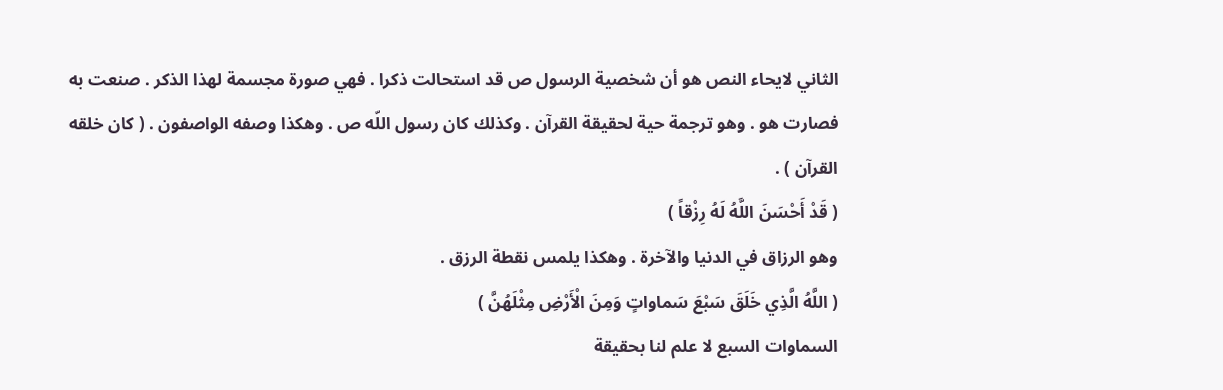الثاني لايحاء النص هو أن شخصية الرسول ص قد استحالت ذكرا . فهي صورة مجسمة لهذا الذكر . صنعت به فصارت هو . وهو ترجمة حية لحقيقة القرآن . وكذلك كان رسول اللّه ص . وهكذا وصفه الواصفون . ( كان خلقه القرآن ) .
( قَدْ أَحْسَنَ اللَّهُ لَهُ رِزْقاً )
وهو الرزاق في الدنيا والآخرة . وهكذا يلمس نقطة الرزق .
( اللَّهُ الَّذِي خَلَقَ سَبْعَ سَماواتٍ وَمِنَ الْأَرْضِ مِثْلَهُنَّ )
السماوات السبع لا علم لنا بحقيقة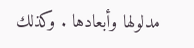مدلولها وأبعادها . وكذلك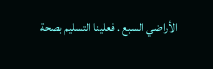الأراضي السبع . فعلينا التسليم بصحة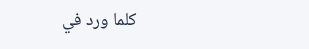كلما ورد في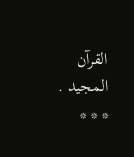القرآن المجيد . * * *